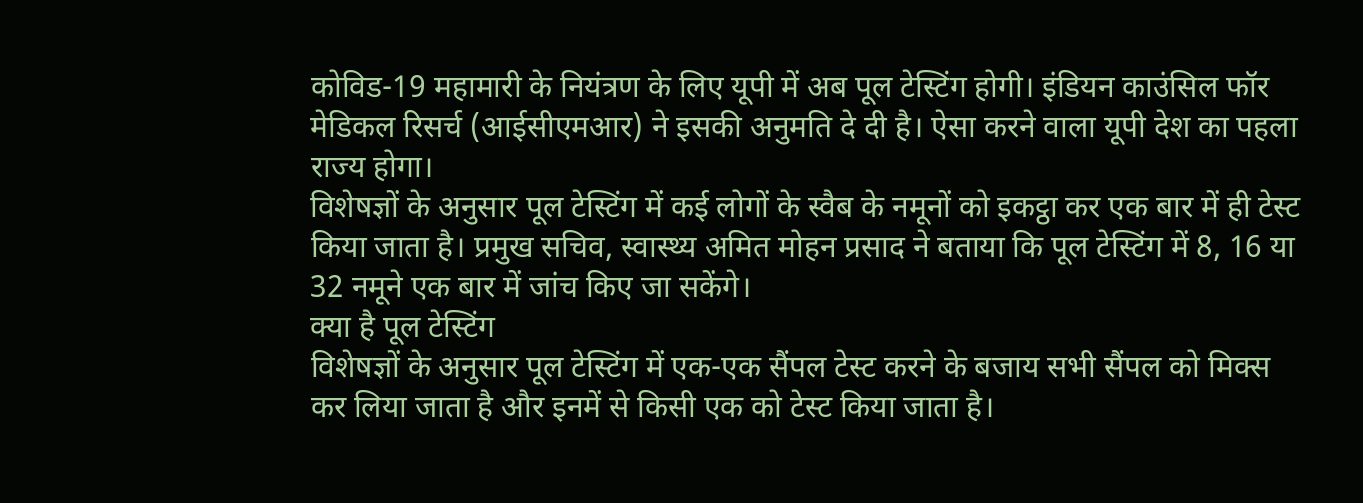कोविड-19 महामारी के नियंत्रण के लिए यूपी में अब पूल टेस्टिंग होगी। इंडियन काउंसिल फॉर मेडिकल रिसर्च (आईसीएमआर) ने इसकी अनुमति दे दी है। ऐसा करने वाला यूपी देश का पहला राज्य होगा।
विशेषज्ञों के अनुसार पूल टेस्टिंग में कई लोगों के स्वैब के नमूनों को इकट्ठा कर एक बार में ही टेस्ट किया जाता है। प्रमुख सचिव, स्वास्थ्य अमित मोहन प्रसाद ने बताया कि पूल टेस्टिंग में 8, 16 या 32 नमूने एक बार में जांच किए जा सकेंगे।
क्या है पूल टेस्टिंग
विशेषज्ञों के अनुसार पूल टेस्टिंग में एक-एक सैंपल टेस्ट करने के बजाय सभी सैंपल को मिक्स कर लिया जाता है और इनमें से किसी एक को टेस्ट किया जाता है।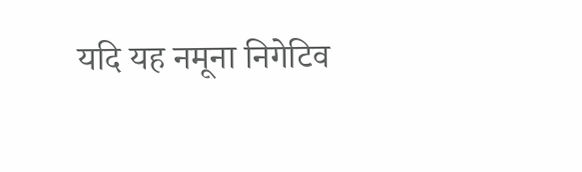यदि यह नमूना निगेटिव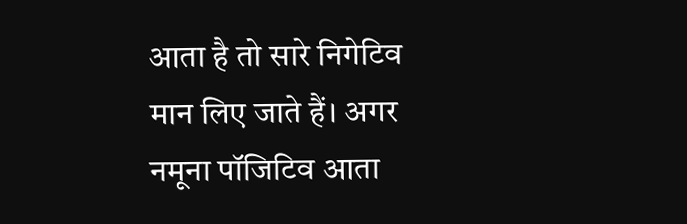आता है तो सारे निगेटिव मान लिए जाते हैं। अगर नमूना पॉजिटिव आता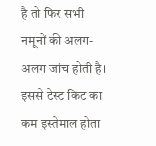है तो फिर सभी नमूनों की अलग-अलग जांच होती है। इससे टेस्ट किट का कम इस्तेमाल होता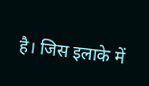है। जिस इलाके में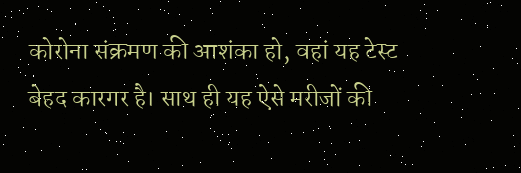कोरोना संक्रमण की आशंका हो, वहां यह टेस्ट बेहद कारगर है। साथ ही यह ऐसे मरीजों की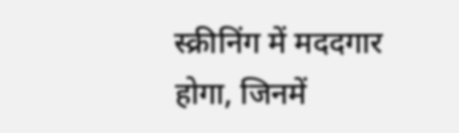स्क्रीनिंग में मददगार होगा, जिनमें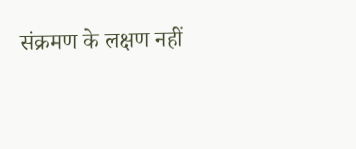संक्रमण के लक्षण नहीं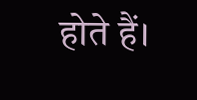होते हैं।